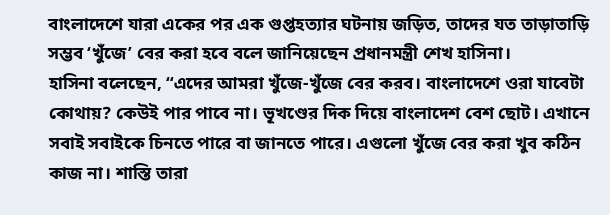বাংলাদেশে যারা একের পর এক গুপ্তহত্যার ঘটনায় জড়িত, তাদের যত তাড়াতাড়ি সম্ভব ‘খুঁজে’ বের করা হবে বলে জানিয়েছেন প্রধানমন্ত্রী শেখ হাসিনা।
হাসিনা বলেছেন, “এদের আমরা খুঁজে-খুঁজে বের করব। বাংলাদেশে ওরা যাবেটা কোথায়? কেউই পার পাবে না। ভূখণ্ডের দিক দিয়ে বাংলাদেশ বেশ ছোট। এখানে সবাই সবাইকে চিনতে পারে বা জানতে পারে। এগুলো খুঁজে বের করা খুব কঠিন কাজ না। শাস্তি তারা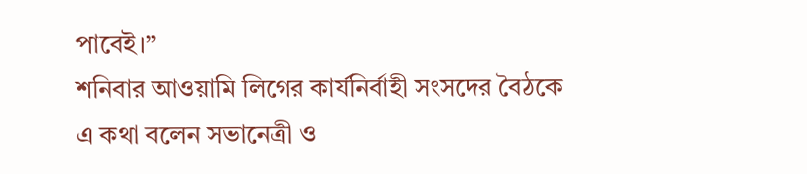পাবেই।”
শনিবার আওয়ামি লিগের কার্যনির্বাহী সংসদের বৈঠকে এ কথা বলেন সভানেত্রী ও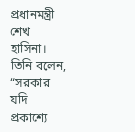প্রধানমন্ত্রী শেখ হাসিনা।
তিনি বলেন, “সরকার যদি প্রকাশ্যে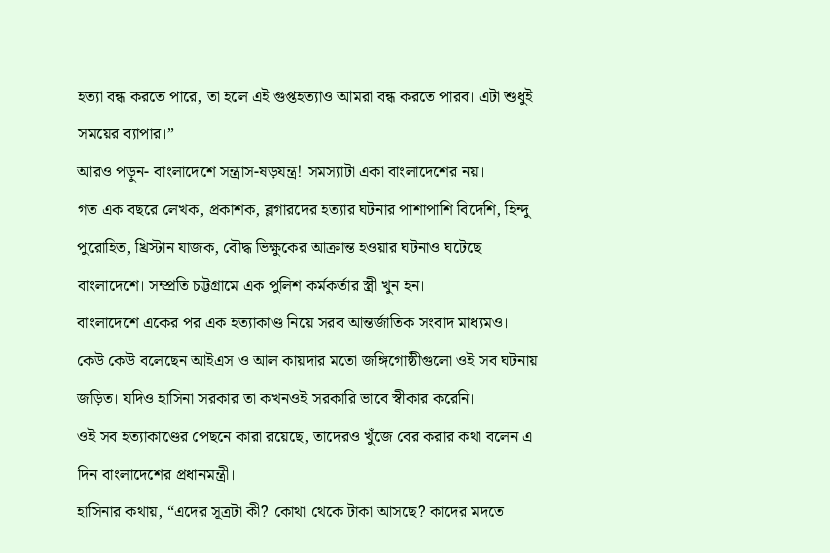হত্যা বন্ধ করতে পারে, তা হলে এই গুপ্তহত্যাও আমরা বন্ধ করতে পারব। এটা শুধুই সময়ের ব্যাপার।”
আরও পড়ুন- বাংলাদেশে সন্ত্রাস-ষড়যন্ত্র! সমস্যাটা একা বাংলাদেশের নয়।
গত এক বছরে লেখক, প্রকাশক, ব্লগারদের হত্যার ঘটনার পাশাপাশি বিদেশি, হিন্দু পুরোহিত, খ্রিস্টান যাজক, বৌদ্ধ ভিক্ষুকের আক্রান্ত হওয়ার ঘটনাও ঘটেছে বাংলাদেশে। সম্প্রতি চট্টগ্রামে এক পুলিশ কর্মকর্তার স্ত্রী খুন হন।
বাংলাদেশে একের পর এক হত্যাকাণ্ড নিয়ে সরব আন্তর্জাতিক সংবাদ মাধ্যমও। কেউ কেউ বলেছেন আইএস ও আল কায়দার মতো জঙ্গিগোষ্ঠীগুলো ওই সব ঘটনায় জড়িত। যদিও হাসিনা সরকার তা কখনওই সরকারি ভাবে স্বীকার করেনি।
ওই সব হত্যাকাণ্ডের পেছনে কারা রয়েছে, তাদেরও খুঁজে বের করার কথা বলেন এ দিন বাংলাদেশের প্রধানমন্ত্রী।
হাসিনার কথায়, “এদের সূত্রটা কী? কোথা থেকে টাকা আসছে? কাদের মদতে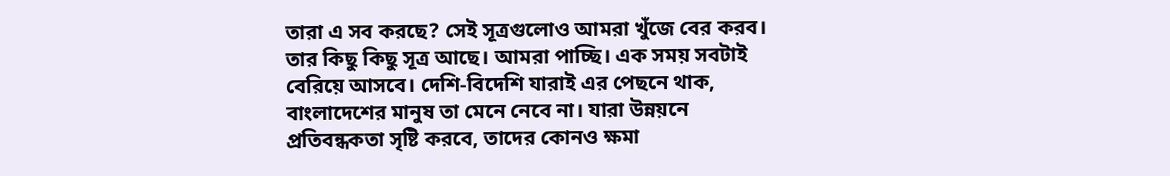তারা এ সব করছে? সেই সূত্রগুলোও আমরা খুঁজে বের করব। তার কিছু কিছু সূত্র আছে। আমরা পাচ্ছি। এক সময় সবটাই বেরিয়ে আসবে। দেশি-বিদেশি যারাই এর পেছনে থাক, বাংলাদেশের মানুষ তা মেনে নেবে না। যারা উন্নয়নে প্রতিবন্ধকতা সৃষ্টি করবে, তাদের কোনও ক্ষমা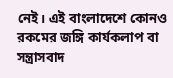নেই। এই বাংলাদেশে কোনও রকমের জঙ্গি কার্যকলাপ বা সন্ত্রাসবাদ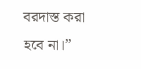বরদাস্ত করা হবে না।’’